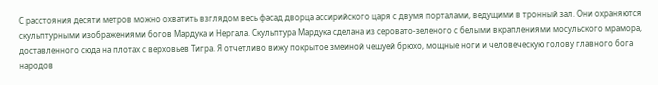С расстояния десяти метров можно охватить взглядом весь фасад дворца ассирийского царя с двумя порталами, ведущими в тронный зал. Они охраняются скульптурными изображениями богов Мардука и Нергала. Скульптура Мардука сделана из серовато-зеленого с белыми вкраплениями мосульского мрамора, доставленного сюда на плотах с верховьев Тигра. Я отчетливо вижу покрытое змеиной чешуей брюхо, мощные ноги и человеческую голову главного бога народов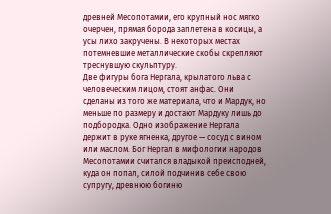древней Месопотамии, его крупный нос мягко очерчен, прямая борода заплетена в косицы, а усы лихо закручены. В некоторых местах потемневшие металлические скобы скрепляют треснувшую скульптуру.
Две фигуры бога Нергала, крылатого льва с человеческим лицом, стоят анфас. Они сделаны из того же материала, что и Мардук, но меньше по размеру и достают Мардуку лишь до подбородка. Одно изображение Нергала держит в руке ягненка, другое — сосуд с вином или маслом. Бог Нергал в мифологии народов Месопотамии считался владыкой преисподней, куда он попал, силой подчинив себе свою супругу, древнюю богиню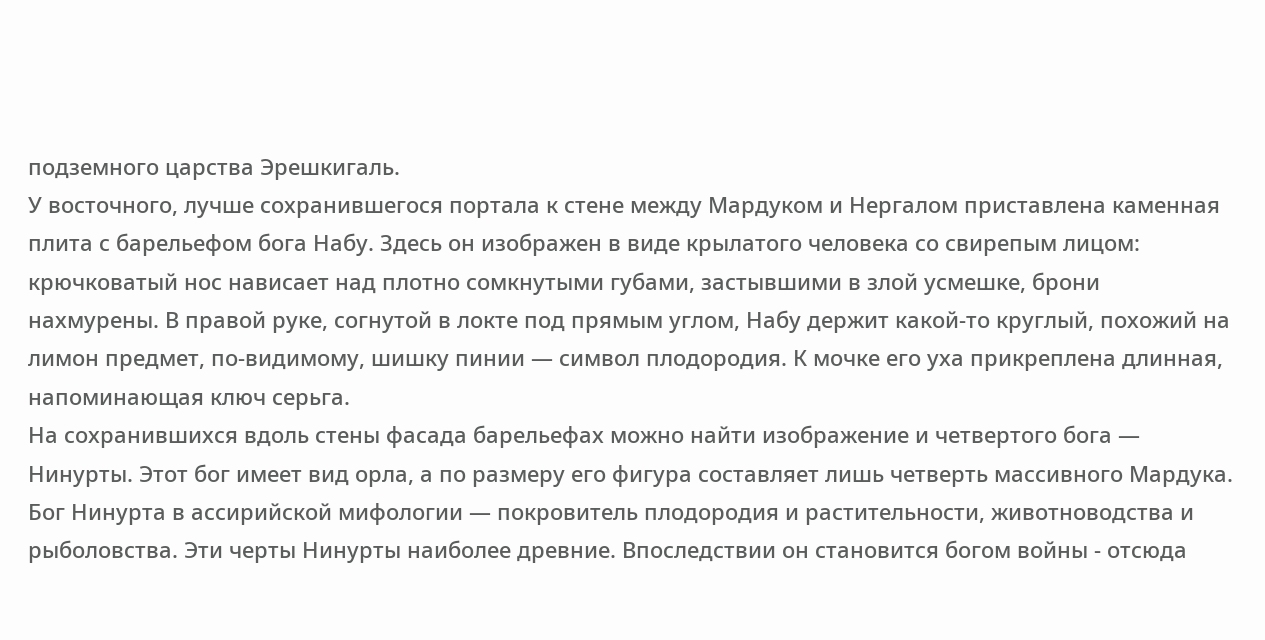подземного царства Эрешкигаль.
У восточного, лучше сохранившегося портала к стене между Мардуком и Нергалом приставлена каменная плита с барельефом бога Набу. Здесь он изображен в виде крылатого человека со свирепым лицом: крючковатый нос нависает над плотно сомкнутыми губами, застывшими в злой усмешке, брони нахмурены. В правой руке, согнутой в локте под прямым углом, Набу держит какой-то круглый, похожий на лимон предмет, по-видимому, шишку пинии — символ плодородия. К мочке его уха прикреплена длинная, напоминающая ключ серьга.
На сохранившихся вдоль стены фасада барельефах можно найти изображение и четвертого бога — Нинурты. Этот бог имеет вид орла, а по размеру его фигура составляет лишь четверть массивного Мардука. Бог Нинурта в ассирийской мифологии — покровитель плодородия и растительности, животноводства и рыболовства. Эти черты Нинурты наиболее древние. Впоследствии он становится богом войны - отсюда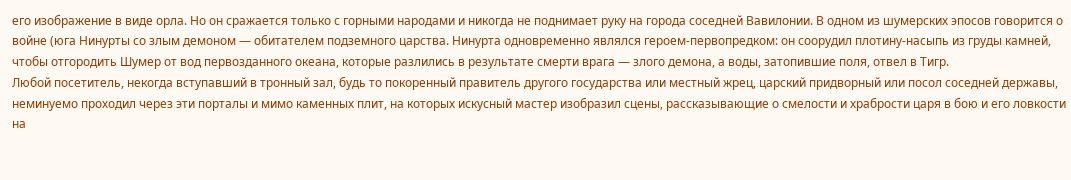его изображение в виде орла. Но он сражается только с горными народами и никогда не поднимает руку на города соседней Вавилонии. В одном из шумерских эпосов говорится о войне (юга Нинурты со злым демоном — обитателем подземного царства. Нинурта одновременно являлся героем-первопредком: он соорудил плотину-насыпь из груды камней, чтобы отгородить Шумер от вод первозданного океана, которые разлились в результате смерти врага — злого демона, а воды, затопившие поля, отвел в Тигр.
Любой посетитель, некогда вступавший в тронный зал, будь то покоренный правитель другого государства или местный жрец, царский придворный или посол соседней державы, неминуемо проходил через эти порталы и мимо каменных плит, на которых искусный мастер изобразил сцены, рассказывающие о смелости и храбрости царя в бою и его ловкости на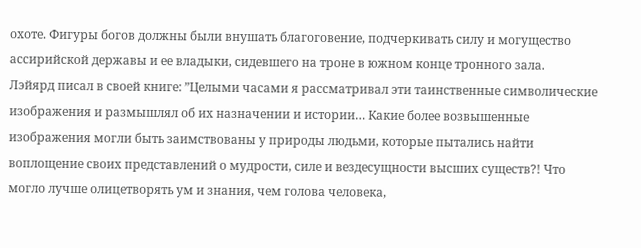охоте. Фигуры богов должны были внушать благоговение, подчеркивать силу и могущество ассирийской державы и ее владыки, сидевшего на троне в южном конце тронного зала.
Лэйярд писал в своей книге: ”Целыми часами я рассматривал эти таинственные символические изображения и размышлял об их назначении и истории… Какие более возвышенные изображения могли быть заимствованы у природы людьми, которые пытались найти воплощение своих представлений о мудрости, силе и вездесущности высших существ?! Что могло лучше олицетворять ум и знания, чем голова человека,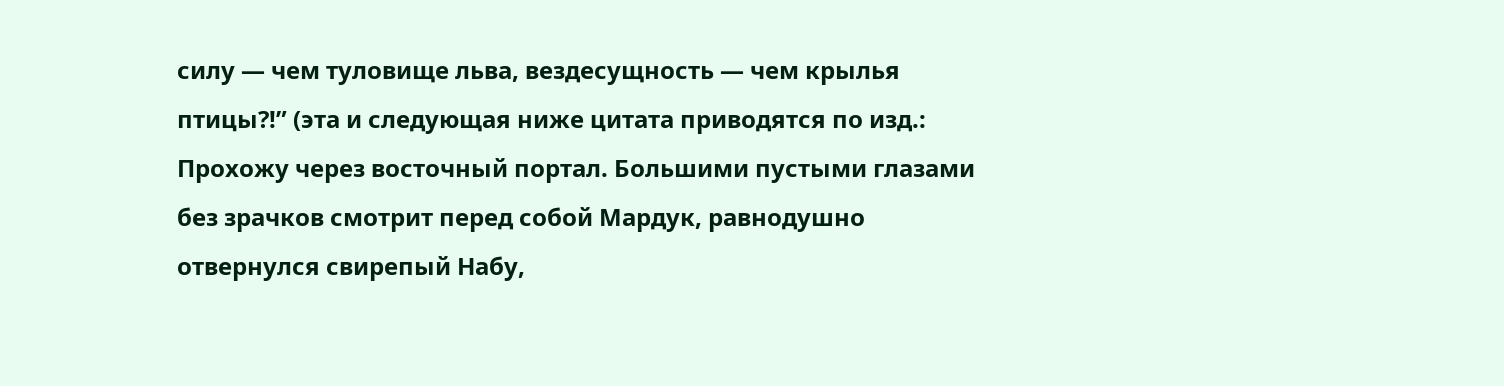силу — чем туловище льва, вездесущность — чем крылья птицы?!” (эта и следующая ниже цитата приводятся по изд.:
Прохожу через восточный портал. Большими пустыми глазами без зрачков смотрит перед собой Мардук, равнодушно отвернулся свирепый Набу,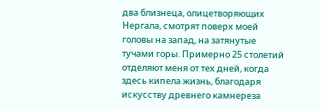два близнеца, олицетворяющих Нергала, смотрят поверх моей головы на запад, на затянутые тучами горы. Примерно 25 столетий отделяют меня от тех дней, когда здесь кипела жизнь, благодаря искусству древнего камнереза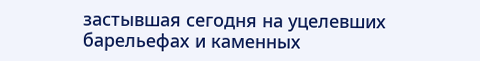застывшая сегодня на уцелевших барельефах и каменных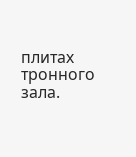плитах тронного зала.